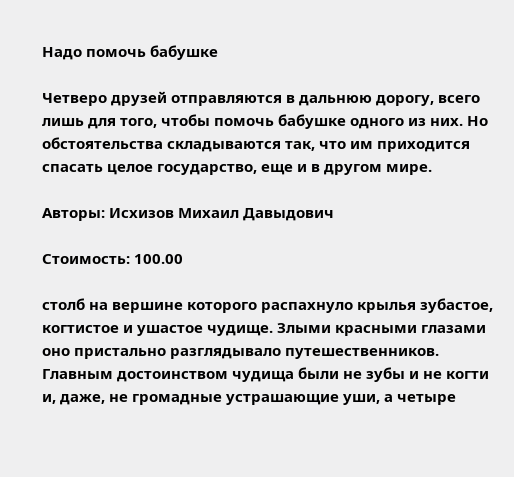Надо помочь бабушке

Четверо друзей отправляются в дальнюю дорогу, всего лишь для того, чтобы помочь бабушке одного из них. Но обстоятельства складываются так, что им приходится спасать целое государство, еще и в другом мире.

Авторы: Исхизов Михаил Давыдович

Стоимость: 100.00

столб на вершине которого распахнуло крылья зубастое, когтистое и ушастое чудище. Злыми красными глазами оно пристально разглядывало путешественников. Главным достоинством чудища были не зубы и не когти и, даже, не громадные устрашающие уши, а четыре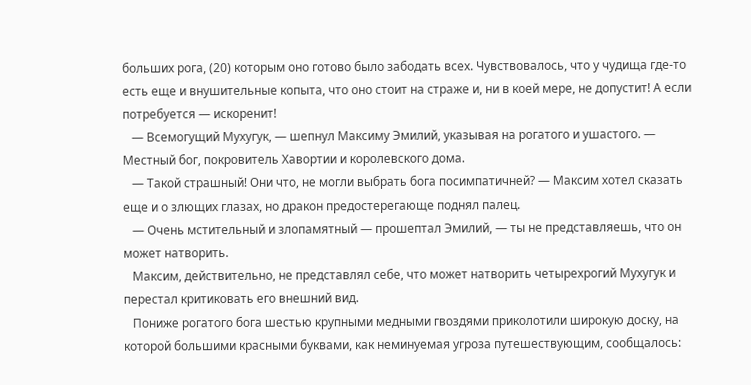больших рога, (20) которым оно готово было забодать всех. Чувствовалось, что у чудища где-то есть еще и внушительные копыта, что оно стоит на страже и, ни в коей мере, не допустит! А если потребуется — искоренит!
   — Всемогущий Мухугук, — шепнул Максиму Эмилий, указывая на рогатого и ушастого. — Местный бог, покровитель Хавортии и королевского дома.
   — Такой страшный! Они что, не могли выбрать бога посимпатичней? — Максим хотел сказать еще и о злющих глазах, но дракон предостерегающе поднял палец.
   — Очень мстительный и злопамятный — прошептал Эмилий, — ты не представляешь, что он может натворить.
   Максим, действительно, не представлял себе, что может натворить четырехрогий Мухугук и перестал критиковать его внешний вид.
   Пониже рогатого бога шестью крупными медными гвоздями приколотили широкую доску, на которой большими красными буквами, как неминуемая угроза путешествующим, сообщалось: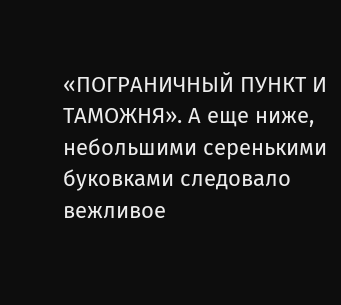«ПОГРАНИЧНЫЙ ПУНКТ И ТАМОЖНЯ». А еще ниже, небольшими серенькими буковками следовало вежливое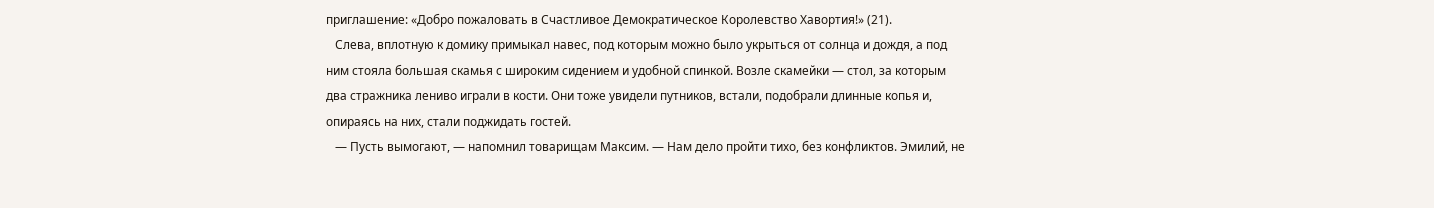приглашение: «Добро пожаловать в Счастливое Демократическое Королевство Хавортия!» (21).
   Слева, вплотную к домику примыкал навес, под которым можно было укрыться от солнца и дождя, а под ним стояла большая скамья с широким сидением и удобной спинкой. Возле скамейки — стол, за которым два стражника лениво играли в кости. Они тоже увидели путников, встали, подобрали длинные копья и, опираясь на них, стали поджидать гостей.
   — Пусть вымогают, — напомнил товарищам Максим. — Нам дело пройти тихо, без конфликтов. Эмилий, не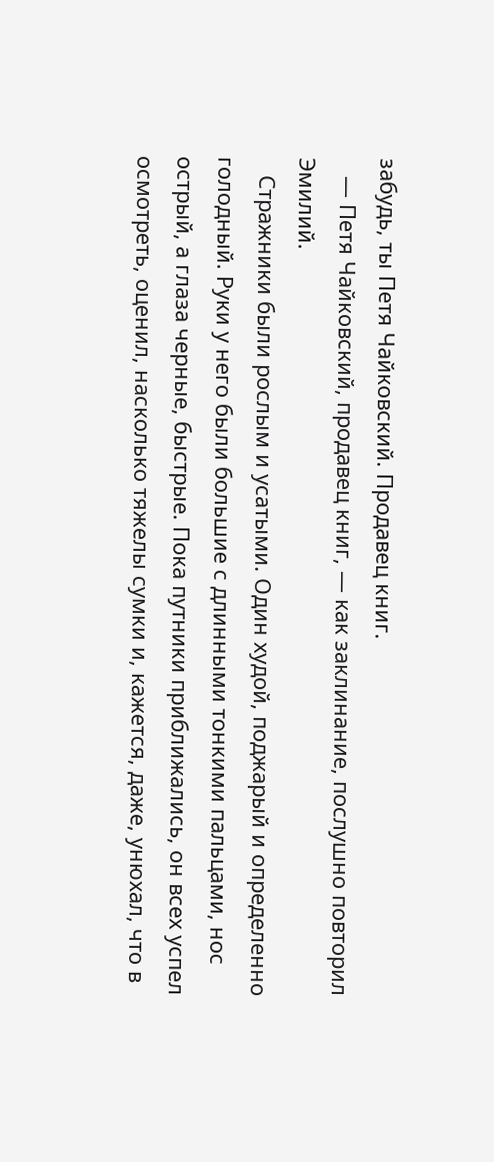забудь, ты Петя Чайковский. Продавец книг.
   — Петя Чайковский, продавец книг, — как заклинание, послушно повторил Эмилий.
   Стражники были рослым и усатыми. Один худой, поджарый и определенно голодный. Руки у него были большие с длинными тонкими пальцами, нос острый, а глаза черные, быстрые. Пока путники приближались, он всех успел осмотреть, оценил, насколько тяжелы сумки и, кажется, даже, унюхал, что в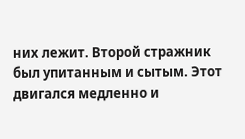них лежит. Второй стражник был упитанным и сытым. Этот двигался медленно и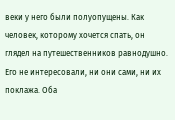веки у него были полуопущены. Как человек, которому хочется спать, он глядел на путешественников равнодушно. Его не интересовали, ни они сами, ни их поклажа. Оба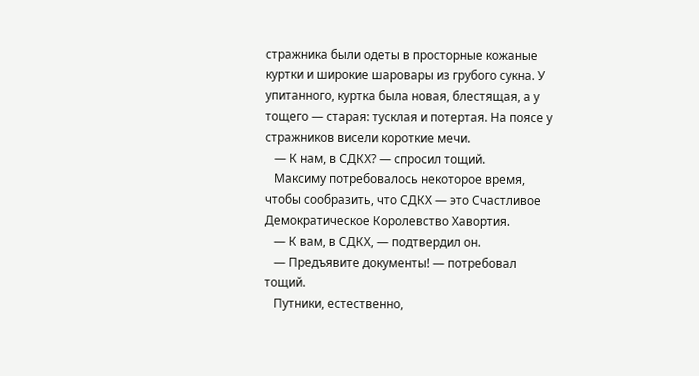стражника были одеты в просторные кожаные куртки и широкие шаровары из грубого сукна. У упитанного, куртка была новая, блестящая, а у тощего — старая: тусклая и потертая. На поясе у стражников висели короткие мечи.
   — К нам, в СДКХ? — спросил тощий.
   Максиму потребовалось некоторое время, чтобы сообразить, что СДКХ — это Счастливое Демократическое Королевство Хавортия.
   — К вам, в СДКХ, — подтвердил он.
   — Предъявите документы! — потребовал тощий.
   Путники, естественно,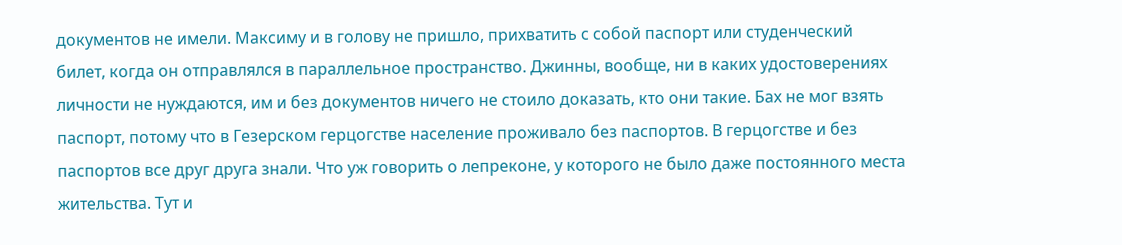документов не имели. Максиму и в голову не пришло, прихватить с собой паспорт или студенческий билет, когда он отправлялся в параллельное пространство. Джинны, вообще, ни в каких удостоверениях личности не нуждаются, им и без документов ничего не стоило доказать, кто они такие. Бах не мог взять паспорт, потому что в Гезерском герцогстве население проживало без паспортов. В герцогстве и без паспортов все друг друга знали. Что уж говорить о лепреконе, у которого не было даже постоянного места жительства. Тут и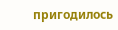пригодилось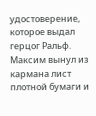удостоверение, которое выдал герцог Ральф. Максим вынул из кармана лист плотной бумаги и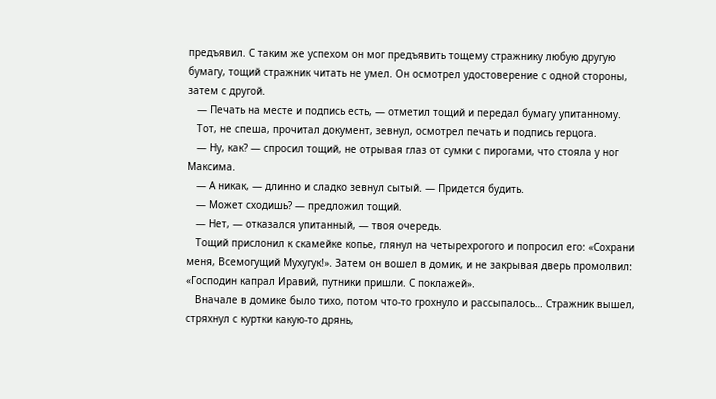предъявил. С таким же успехом он мог предъявить тощему стражнику любую другую бумагу, тощий стражник читать не умел. Он осмотрел удостоверение с одной стороны, затем с другой.
   — Печать на месте и подпись есть, — отметил тощий и передал бумагу упитанному.
   Тот, не спеша, прочитал документ, зевнул, осмотрел печать и подпись герцога.
   — Ну, как? — спросил тощий, не отрывая глаз от сумки с пирогами, что стояла у ног Максима.
   — А никак, — длинно и сладко зевнул сытый. — Придется будить.
   — Может сходишь? — предложил тощий.
   — Нет, — отказался упитанный, — твоя очередь.
   Тощий прислонил к скамейке копье, глянул на четырехрогого и попросил его: «Сохрани меня, Всемогущий Мухугук!». Затем он вошел в домик, и не закрывая дверь промолвил: «Господин капрал Иравий, путники пришли. С поклажей».
   Вначале в домике было тихо, потом что-то грохнуло и рассыпалось… Стражник вышел, стряхнул с куртки какую-то дрянь,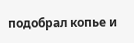подобрал копье и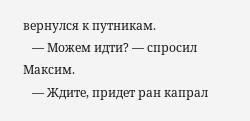вернулся к путникам.
   — Можем идти? — спросил Максим.
   — Ждите, придет ран капрал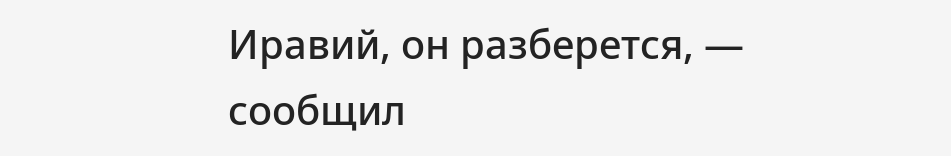Иравий, он разберется, — сообщил